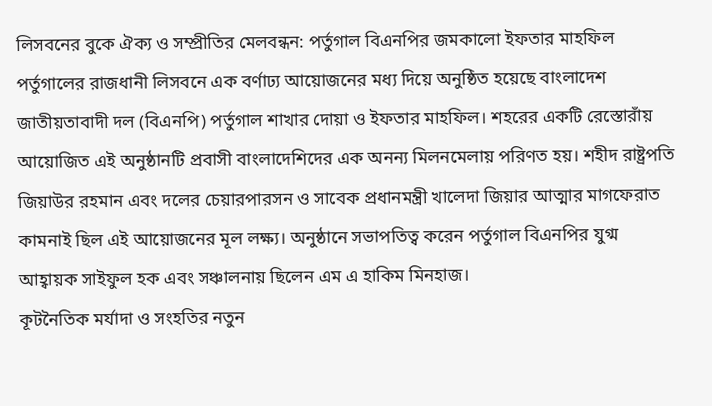লিসবনের বুকে ঐক্য ও সম্প্রীতির মেলবন্ধন: পর্তুগাল বিএনপির জমকালো ইফতার মাহফিল
পর্তুগালের রাজধানী লিসবনে এক বর্ণাঢ্য আয়োজনের মধ্য দিয়ে অনুষ্ঠিত হয়েছে বাংলাদেশ জাতীয়তাবাদী দল (বিএনপি) পর্তুগাল শাখার দোয়া ও ইফতার মাহফিল। শহরের একটি রেস্তোরাঁয় আয়োজিত এই অনুষ্ঠানটি প্রবাসী বাংলাদেশিদের এক অনন্য মিলনমেলায় পরিণত হয়। শহীদ রাষ্ট্রপতি জিয়াউর রহমান এবং দলের চেয়ারপারসন ও সাবেক প্রধানমন্ত্রী খালেদা জিয়ার আত্মার মাগফেরাত কামনাই ছিল এই আয়োজনের মূল লক্ষ্য। অনুষ্ঠানে সভাপতিত্ব করেন পর্তুগাল বিএনপির যুগ্ম আহ্বায়ক সাইফুল হক এবং সঞ্চালনায় ছিলেন এম এ হাকিম মিনহাজ।
কূটনৈতিক মর্যাদা ও সংহতির নতুন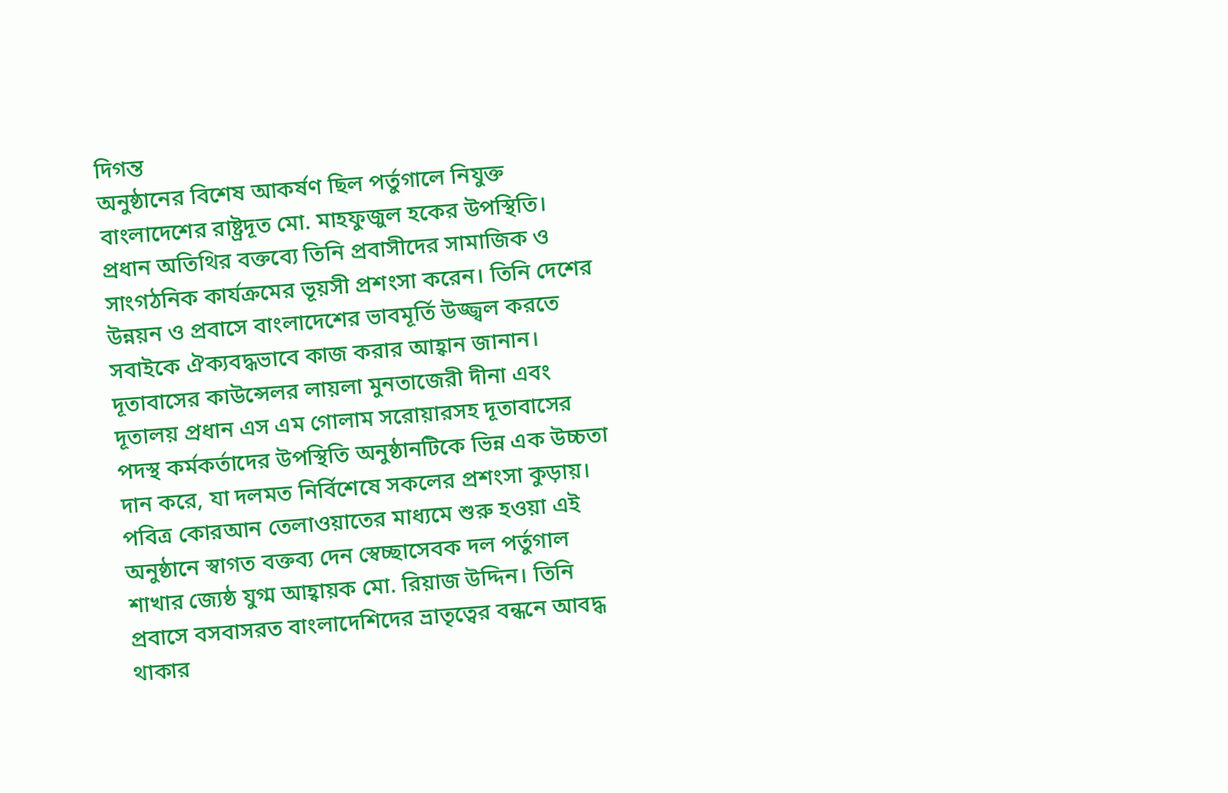দিগন্ত
অনুষ্ঠানের বিশেষ আকর্ষণ ছিল পর্তুগালে নিযুক্ত বাংলাদেশের রাষ্ট্রদূত মো. মাহফুজুল হকের উপস্থিতি। প্রধান অতিথির বক্তব্যে তিনি প্রবাসীদের সামাজিক ও সাংগঠনিক কার্যক্রমের ভূয়সী প্রশংসা করেন। তিনি দেশের উন্নয়ন ও প্রবাসে বাংলাদেশের ভাবমূর্তি উজ্জ্বল করতে সবাইকে ঐক্যবদ্ধভাবে কাজ করার আহ্বান জানান। দূতাবাসের কাউন্সেলর লায়লা মুনতাজেরী দীনা এবং দূতালয় প্রধান এস এম গোলাম সরোয়ারসহ দূতাবাসের পদস্থ কর্মকর্তাদের উপস্থিতি অনুষ্ঠানটিকে ভিন্ন এক উচ্চতা দান করে, যা দলমত নির্বিশেষে সকলের প্রশংসা কুড়ায়।
পবিত্র কোরআন তেলাওয়াতের মাধ্যমে শুরু হওয়া এই অনুষ্ঠানে স্বাগত বক্তব্য দেন স্বেচ্ছাসেবক দল পর্তুগাল শাখার জ্যেষ্ঠ যুগ্ম আহ্বায়ক মো. রিয়াজ উদ্দিন। তিনি প্রবাসে বসবাসরত বাংলাদেশিদের ভ্রাতৃত্বের বন্ধনে আবদ্ধ থাকার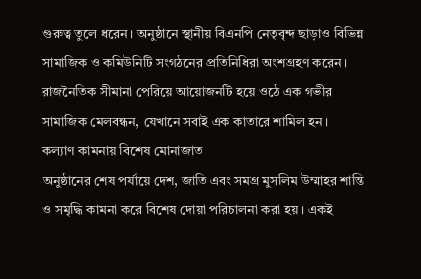গুরুত্ব তুলে ধরেন। অনুষ্ঠানে স্থানীয় বিএনপি নেতৃবৃন্দ ছাড়াও বিভিন্ন সামাজিক ও কমিউনিটি সংগঠনের প্রতিনিধিরা অংশগ্রহণ করেন। রাজনৈতিক সীমানা পেরিয়ে আয়োজনটি হয়ে ওঠে এক গভীর সামাজিক মেলবন্ধন, যেখানে সবাই এক কাতারে শামিল হন।
কল্যাণ কামনায় বিশেষ মোনাজাত
অনুষ্ঠানের শেষ পর্যায়ে দেশ, জাতি এবং সমগ্র মুসলিম উম্মাহর শান্তি ও সমৃদ্ধি কামনা করে বিশেষ দোয়া পরিচালনা করা হয়। একই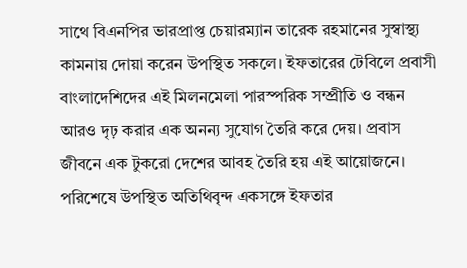সাথে বিএনপির ভারপ্রাপ্ত চেয়ারম্যান তারেক রহমানের সুস্বাস্থ্য কামনায় দোয়া করেন উপস্থিত সকলে। ইফতারের টেবিলে প্রবাসী বাংলাদেশিদের এই মিলনমেলা পারস্পরিক সম্প্রীতি ও বন্ধন আরও দৃঢ় করার এক অনন্য সুযোগ তৈরি করে দেয়। প্রবাস জীবনে এক টুকরো দেশের আবহ তৈরি হয় এই আয়োজনে।
পরিশেষে উপস্থিত অতিথিবৃন্দ একসঙ্গে ইফতার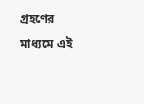গ্রহণের মাধ্যমে এই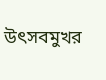উৎসবমুখর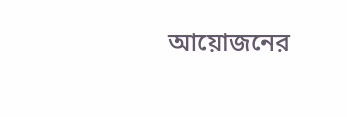আয়োজনের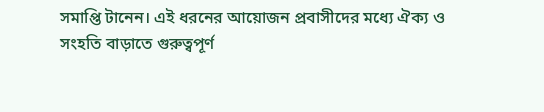সমাপ্তি টানেন। এই ধরনের আয়োজন প্রবাসীদের মধ্যে ঐক্য ও সংহতি বাড়াতে গুরুত্বপূর্ণ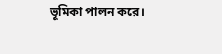ভূমিকা পালন করে।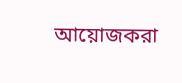আয়োজকরা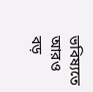ভবিষ্যতে আরও বড়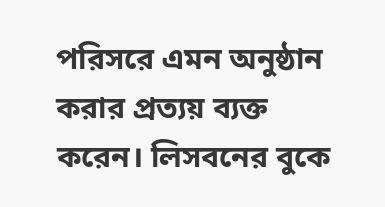পরিসরে এমন অনুষ্ঠান করার প্রত্যয় ব্যক্ত করেন। লিসবনের বুকে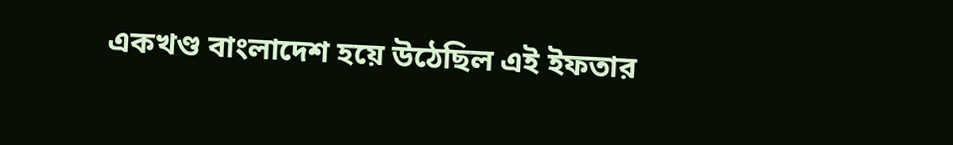একখণ্ড বাংলাদেশ হয়ে উঠেছিল এই ইফতার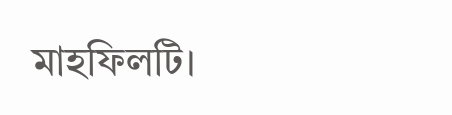মাহফিলটি।